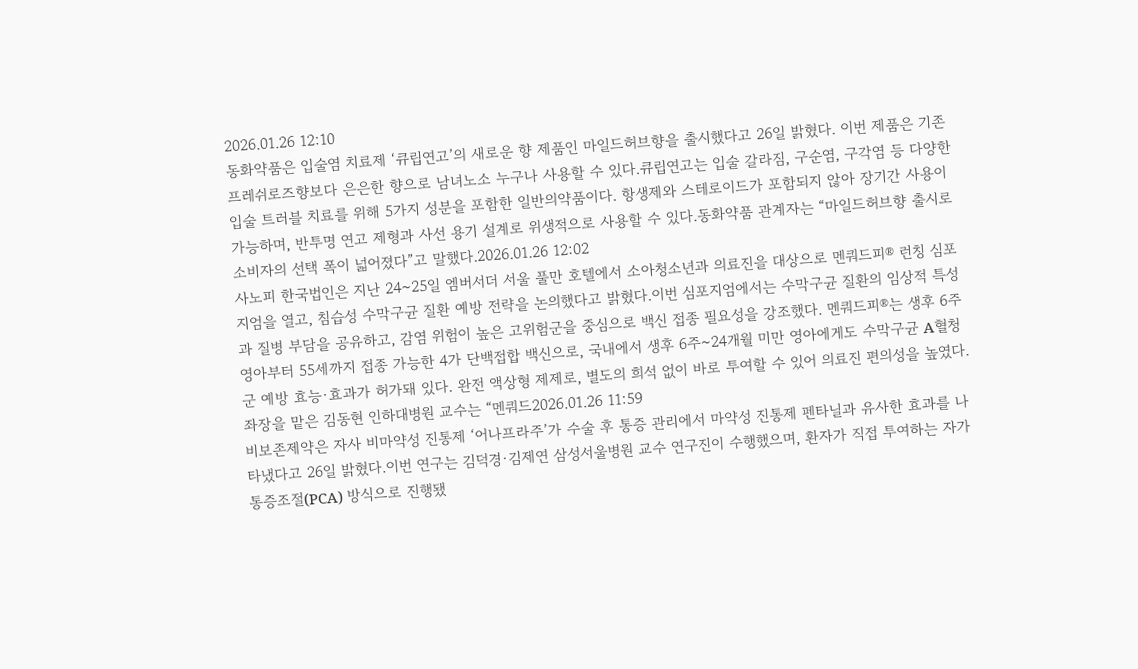2026.01.26 12:10
동화약품은 입술염 치료제 ‘큐립연고’의 새로운 향 제품인 마일드허브향을 출시했다고 26일 밝혔다. 이번 제품은 기존 프레쉬로즈향보다 은은한 향으로 남녀노소 누구나 사용할 수 있다.큐립연고는 입술 갈라짐, 구순염, 구각염 등 다양한 입술 트러블 치료를 위해 5가지 성분을 포함한 일반의약품이다. 항생제와 스테로이드가 포함되지 않아 장기간 사용이 가능하며, 반투명 연고 제형과 사선 용기 설계로 위생적으로 사용할 수 있다.동화약품 관계자는 “마일드허브향 출시로 소비자의 선택 폭이 넓어졌다”고 말했다.2026.01.26 12:02
사노피 한국법인은 지난 24~25일 엠버서더 서울 풀만 호텔에서 소아청소년과 의료진을 대상으로 멘쿼드피® 런칭 심포지엄을 열고, 침습성 수막구균 질환 예방 전략을 논의했다고 밝혔다.이번 심포지엄에서는 수막구균 질환의 임상적 특성과 질병 부담을 공유하고, 감염 위험이 높은 고위험군을 중심으로 백신 접종 필요성을 강조했다. 멘쿼드피®는 생후 6주 영아부터 55세까지 접종 가능한 4가 단백접합 백신으로, 국내에서 생후 6주~24개월 미만 영아에게도 수막구균 A혈청군 예방 효능·효과가 허가돼 있다. 완전 액상형 제제로, 별도의 희석 없이 바로 투여할 수 있어 의료진 편의성을 높였다.좌장을 맡은 김동현 인하대병원 교수는 “멘쿼드2026.01.26 11:59
비보존제약은 자사 비마약성 진통제 ‘어나프라주’가 수술 후 통증 관리에서 마약성 진통제 펜타닐과 유사한 효과를 나타냈다고 26일 밝혔다.이번 연구는 김덕경·김제연 삼성서울병원 교수 연구진이 수행했으며, 환자가 직접 투여하는 자가통증조절(PCA) 방식으로 진행됐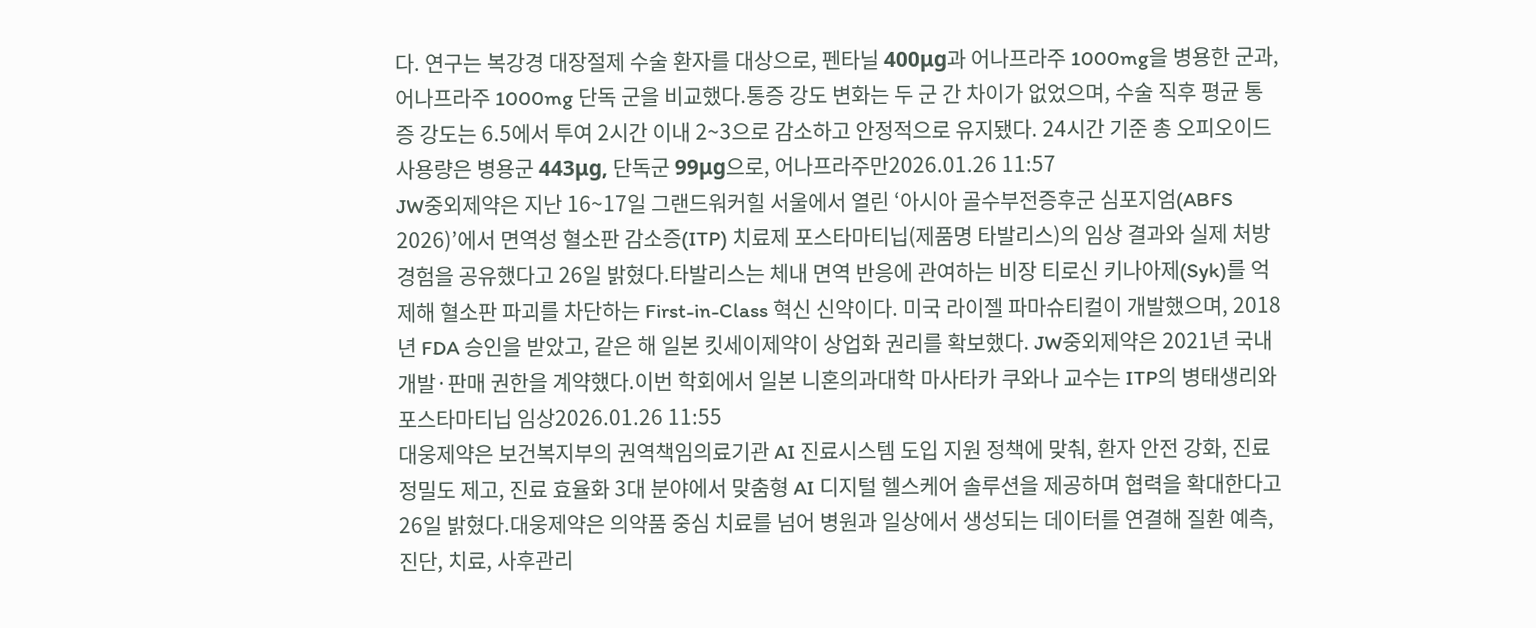다. 연구는 복강경 대장절제 수술 환자를 대상으로, 펜타닐 400μg과 어나프라주 1000mg을 병용한 군과, 어나프라주 1000mg 단독 군을 비교했다.통증 강도 변화는 두 군 간 차이가 없었으며, 수술 직후 평균 통증 강도는 6.5에서 투여 2시간 이내 2~3으로 감소하고 안정적으로 유지됐다. 24시간 기준 총 오피오이드 사용량은 병용군 443μg, 단독군 99μg으로, 어나프라주만2026.01.26 11:57
JW중외제약은 지난 16~17일 그랜드워커힐 서울에서 열린 ‘아시아 골수부전증후군 심포지엄(ABFS 2026)’에서 면역성 혈소판 감소증(ITP) 치료제 포스타마티닙(제품명 타발리스)의 임상 결과와 실제 처방 경험을 공유했다고 26일 밝혔다.타발리스는 체내 면역 반응에 관여하는 비장 티로신 키나아제(Syk)를 억제해 혈소판 파괴를 차단하는 First-in-Class 혁신 신약이다. 미국 라이젤 파마슈티컬이 개발했으며, 2018년 FDA 승인을 받았고, 같은 해 일본 킷세이제약이 상업화 권리를 확보했다. JW중외제약은 2021년 국내 개발·판매 권한을 계약했다.이번 학회에서 일본 니혼의과대학 마사타카 쿠와나 교수는 ITP의 병태생리와 포스타마티닙 임상2026.01.26 11:55
대웅제약은 보건복지부의 권역책임의료기관 AI 진료시스템 도입 지원 정책에 맞춰, 환자 안전 강화, 진료 정밀도 제고, 진료 효율화 3대 분야에서 맞춤형 AI 디지털 헬스케어 솔루션을 제공하며 협력을 확대한다고 26일 밝혔다.대웅제약은 의약품 중심 치료를 넘어 병원과 일상에서 생성되는 데이터를 연결해 질환 예측, 진단, 치료, 사후관리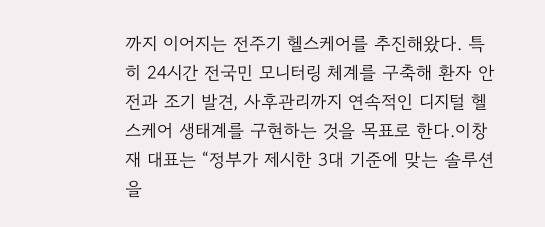까지 이어지는 전주기 헬스케어를 추진해왔다. 특히 24시간 전국민 모니터링 체계를 구축해 환자 안전과 조기 발견, 사후관리까지 연속적인 디지털 헬스케어 생태계를 구현하는 것을 목표로 한다.이창재 대표는 “정부가 제시한 3대 기준에 맞는 솔루션을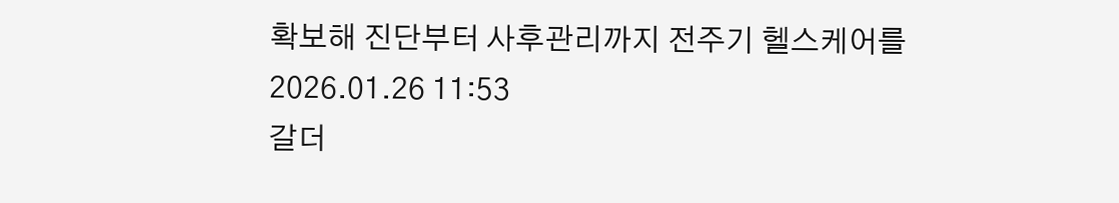확보해 진단부터 사후관리까지 전주기 헬스케어를2026.01.26 11:53
갈더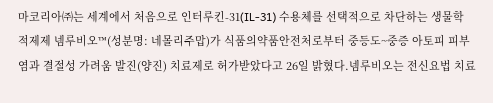마코리아㈜는 세계에서 처음으로 인터루킨-31(IL-31) 수용체를 선택적으로 차단하는 생물학적제제 넴루비오™(성분명: 네몰리주맙)가 식품의약품안전처로부터 중등도~중증 아토피 피부염과 결절성 가려움 발진(양진) 치료제로 허가받았다고 26일 밝혔다.넴루비오는 전신요법 치료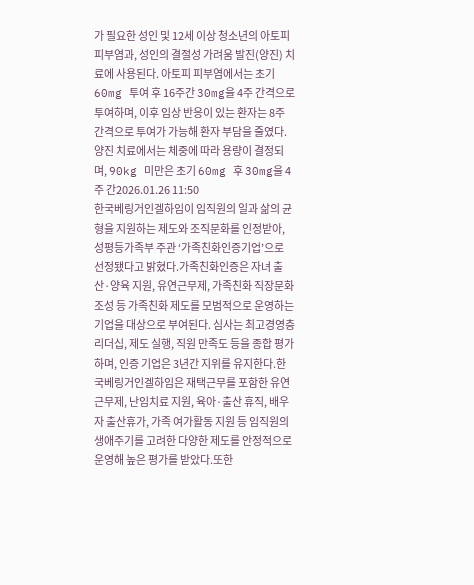가 필요한 성인 및 12세 이상 청소년의 아토피 피부염과, 성인의 결절성 가려움 발진(양진) 치료에 사용된다. 아토피 피부염에서는 초기 60mg 투여 후 16주간 30mg을 4주 간격으로 투여하며, 이후 임상 반응이 있는 환자는 8주 간격으로 투여가 가능해 환자 부담을 줄였다. 양진 치료에서는 체중에 따라 용량이 결정되며, 90kg 미만은 초기 60mg 후 30mg을 4주 간2026.01.26 11:50
한국베링거인겔하임이 임직원의 일과 삶의 균형을 지원하는 제도와 조직문화를 인정받아, 성평등가족부 주관 ‘가족친화인증기업’으로 선정됐다고 밝혔다.가족친화인증은 자녀 출산·양육 지원, 유연근무제, 가족친화 직장문화 조성 등 가족친화 제도를 모범적으로 운영하는 기업을 대상으로 부여된다. 심사는 최고경영층 리더십, 제도 실행, 직원 만족도 등을 종합 평가하며, 인증 기업은 3년간 지위를 유지한다.한국베링거인겔하임은 재택근무를 포함한 유연근무제, 난임치료 지원, 육아·출산 휴직, 배우자 출산휴가, 가족 여가활동 지원 등 임직원의 생애주기를 고려한 다양한 제도를 안정적으로 운영해 높은 평가를 받았다.또한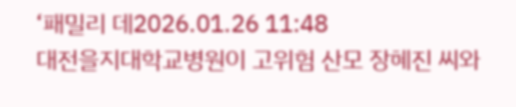‘패밀리 데2026.01.26 11:48
대전을지대학교병원이 고위험 산모 장혜진 씨와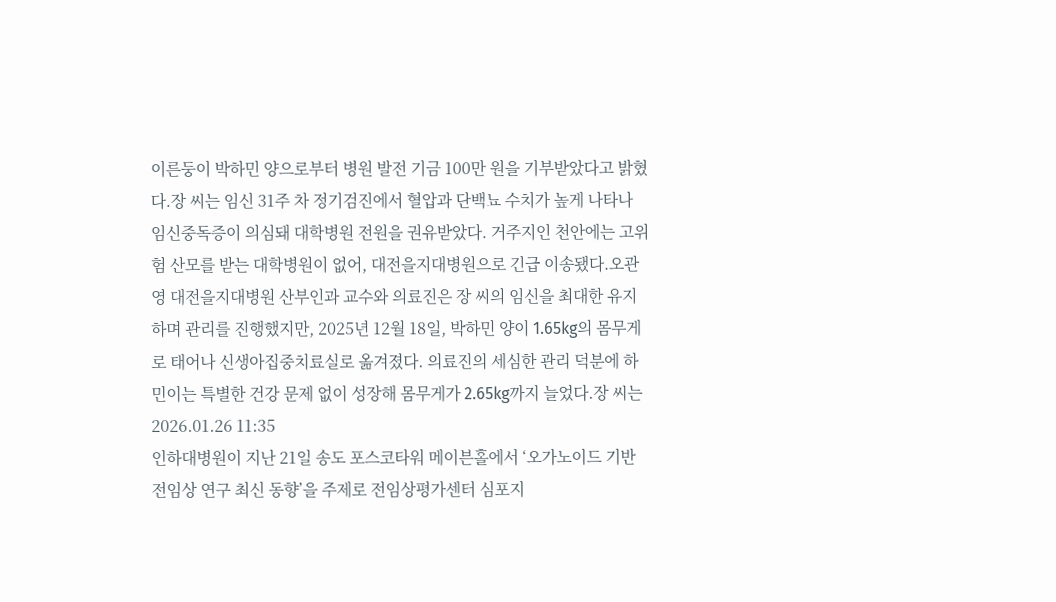이른둥이 박하민 양으로부터 병원 발전 기금 100만 원을 기부받았다고 밝혔다.장 씨는 임신 31주 차 정기검진에서 혈압과 단백뇨 수치가 높게 나타나 임신중독증이 의심돼 대학병원 전원을 권유받았다. 거주지인 천안에는 고위험 산모를 받는 대학병원이 없어, 대전을지대병원으로 긴급 이송됐다.오관영 대전을지대병원 산부인과 교수와 의료진은 장 씨의 임신을 최대한 유지하며 관리를 진행했지만, 2025년 12월 18일, 박하민 양이 1.65kg의 몸무게로 태어나 신생아집중치료실로 옮겨졌다. 의료진의 세심한 관리 덕분에 하민이는 특별한 건강 문제 없이 성장해 몸무게가 2.65kg까지 늘었다.장 씨는2026.01.26 11:35
인하대병원이 지난 21일 송도 포스코타워 메이븐홀에서 ‘오가노이드 기반 전임상 연구 최신 동향’을 주제로 전임상평가센터 심포지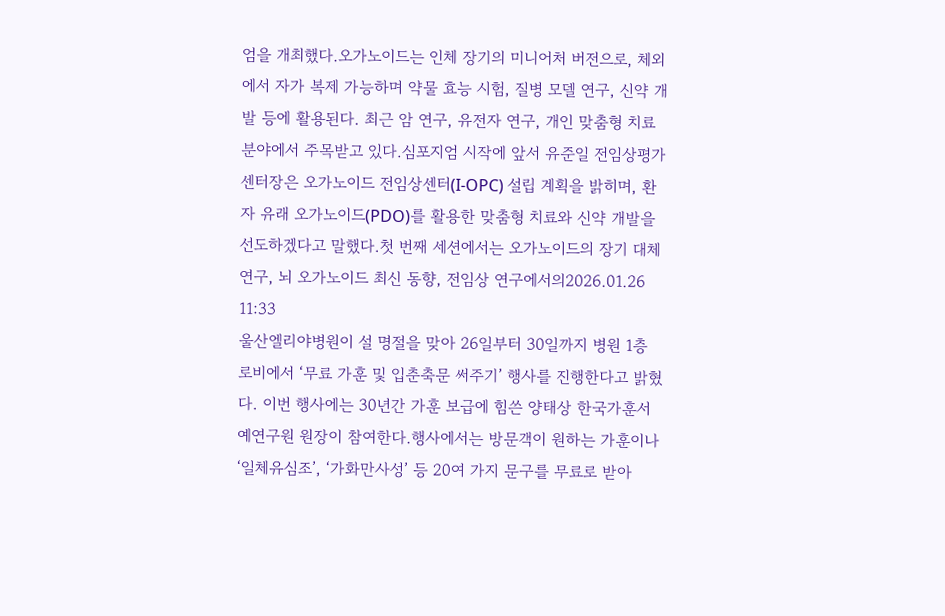엄을 개최했다.오가노이드는 인체 장기의 미니어처 버전으로, 체외에서 자가 복제 가능하며 약물 효능 시험, 질병 모델 연구, 신약 개발 등에 활용된다. 최근 암 연구, 유전자 연구, 개인 맞춤형 치료 분야에서 주목받고 있다.심포지엄 시작에 앞서 유준일 전임상평가센터장은 오가노이드 전임상센터(I-OPC) 설립 계획을 밝히며, 환자 유래 오가노이드(PDO)를 활용한 맞춤형 치료와 신약 개발을 선도하겠다고 말했다.첫 번째 세션에서는 오가노이드의 장기 대체 연구, 뇌 오가노이드 최신 동향, 전임상 연구에서의2026.01.26 11:33
울산엘리야병원이 설 명절을 맞아 26일부터 30일까지 병원 1층 로비에서 ‘무료 가훈 및 입춘축문 써주기’ 행사를 진행한다고 밝혔다. 이번 행사에는 30년간 가훈 보급에 힘쓴 양태상 한국가훈서예연구원 원장이 참여한다.행사에서는 방문객이 원하는 가훈이나 ‘일체유심조’, ‘가화만사성’ 등 20여 가지 문구를 무료로 받아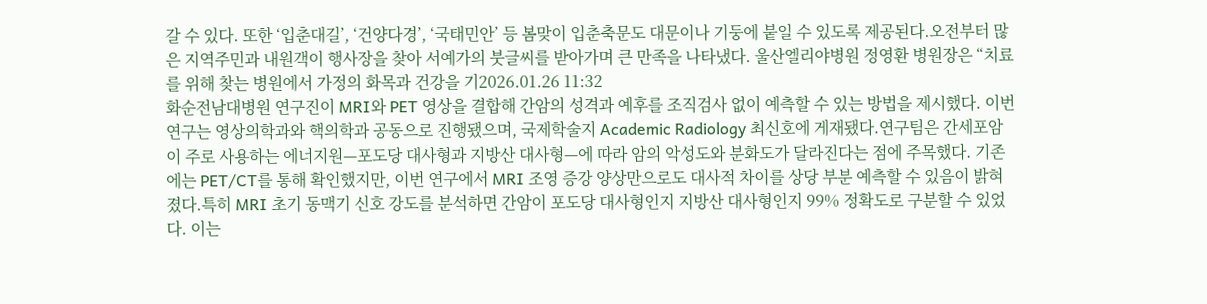갈 수 있다. 또한 ‘입춘대길’, ‘건양다경’, ‘국태민안’ 등 봄맞이 입춘축문도 대문이나 기둥에 붙일 수 있도록 제공된다.오전부터 많은 지역주민과 내원객이 행사장을 찾아 서예가의 붓글씨를 받아가며 큰 만족을 나타냈다. 울산엘리야병원 정영환 병원장은 “치료를 위해 찾는 병원에서 가정의 화목과 건강을 기2026.01.26 11:32
화순전남대병원 연구진이 MRI와 PET 영상을 결합해 간암의 성격과 예후를 조직검사 없이 예측할 수 있는 방법을 제시했다. 이번 연구는 영상의학과와 핵의학과 공동으로 진행됐으며, 국제학술지 Academic Radiology 최신호에 게재됐다.연구팀은 간세포암이 주로 사용하는 에너지원—포도당 대사형과 지방산 대사형—에 따라 암의 악성도와 분화도가 달라진다는 점에 주목했다. 기존에는 PET/CT를 통해 확인했지만, 이번 연구에서 MRI 조영 증강 양상만으로도 대사적 차이를 상당 부분 예측할 수 있음이 밝혀졌다.특히 MRI 초기 동맥기 신호 강도를 분석하면 간암이 포도당 대사형인지 지방산 대사형인지 99% 정확도로 구분할 수 있었다. 이는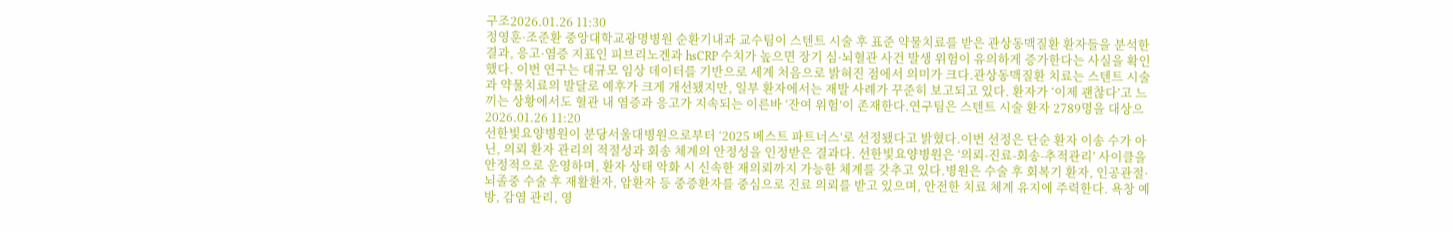구조2026.01.26 11:30
정영훈·조준환 중앙대학교광명병원 순환기내과 교수팀이 스텐트 시술 후 표준 약물치료를 받은 관상동맥질환 환자들을 분석한 결과, 응고·염증 지표인 피브리노겐과 hsCRP 수치가 높으면 장기 심·뇌혈관 사건 발생 위험이 유의하게 증가한다는 사실을 확인했다. 이번 연구는 대규모 임상 데이터를 기반으로 세계 처음으로 밝혀진 점에서 의미가 크다.관상동맥질환 치료는 스텐트 시술과 약물치료의 발달로 예후가 크게 개선됐지만, 일부 환자에서는 재발 사례가 꾸준히 보고되고 있다. 환자가 ‘이제 괜찮다’고 느끼는 상황에서도 혈관 내 염증과 응고가 지속되는 이른바 ‘잔여 위험’이 존재한다.연구팀은 스텐트 시술 환자 2789명을 대상으2026.01.26 11:20
선한빛요양병원이 분당서울대병원으로부터 ‘2025 베스트 파트너스’로 선정됐다고 밝혔다.이번 선정은 단순 환자 이송 수가 아닌, 의뢰 환자 관리의 적절성과 회송 체계의 안정성을 인정받은 결과다. 선한빛요양병원은 ‘의뢰-진료-회송-추적관리’ 사이클을 안정적으로 운영하며, 환자 상태 악화 시 신속한 재의뢰까지 가능한 체계를 갖추고 있다.병원은 수술 후 회복기 환자, 인공관절·뇌졸중 수술 후 재활환자, 암환자 등 중증환자를 중심으로 진료 의뢰를 받고 있으며, 안전한 치료 체계 유지에 주력한다. 욕창 예방, 감염 관리, 영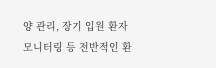양 관리, 장기 입원 환자 모니터링 등 전반적인 환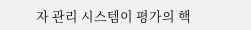자 관리 시스템이 평가의 핵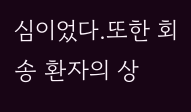심이었다.또한 회송 환자의 상